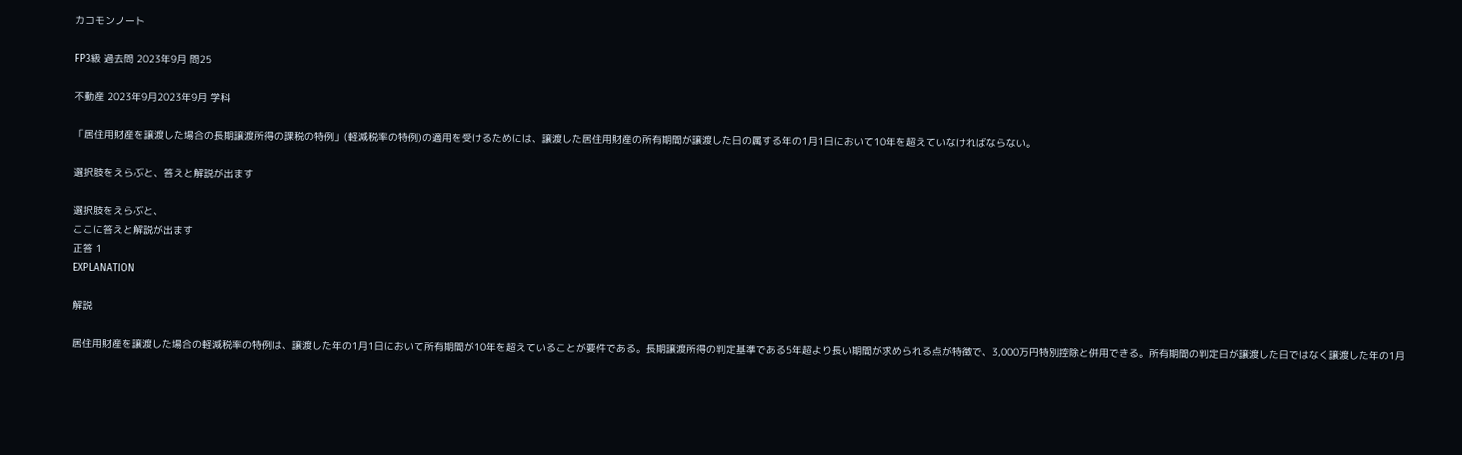カコモンノート

FP3級 過去問 2023年9月 問25

不動産 2023年9月2023年9月 学科

「居住用財産を譲渡した場合の長期譲渡所得の課税の特例」(軽減税率の特例)の適用を受けるためには、譲渡した居住用財産の所有期間が譲渡した日の属する年の1月1日において10年を超えていなければならない。

選択肢をえらぶと、答えと解説が出ます

選択肢をえらぶと、
ここに答えと解説が出ます
正答 1
EXPLANATION

解説

居住用財産を譲渡した場合の軽減税率の特例は、譲渡した年の1月1日において所有期間が10年を超えていることが要件である。長期譲渡所得の判定基準である5年超より長い期間が求められる点が特徴で、3,000万円特別控除と併用できる。所有期間の判定日が譲渡した日ではなく譲渡した年の1月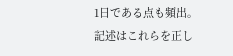1日である点も頻出。記述はこれらを正し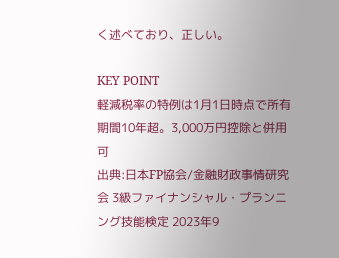く述べており、正しい。

KEY POINT
軽減税率の特例は1月1日時点で所有期間10年超。3,000万円控除と併用可
出典:日本FP協会/金融財政事情研究会 3級ファイナンシャル・プランニング技能検定 2023年9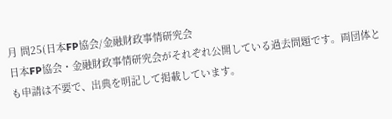月 問25(日本FP協会/金融財政事情研究会
日本FP協会・金融財政事情研究会がそれぞれ公開している過去問題です。両団体とも申請は不要で、出典を明記して掲載しています。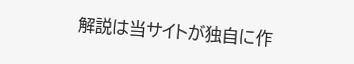解説は当サイトが独自に作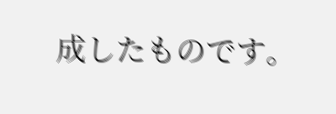成したものです。